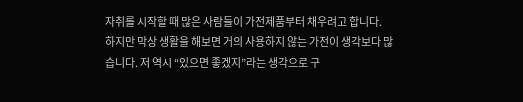자취를 시작할 때 많은 사람들이 가전제품부터 채우려고 합니다. 하지만 막상 생활을 해보면 거의 사용하지 않는 가전이 생각보다 많습니다. 저 역시 “있으면 좋겠지”라는 생각으로 구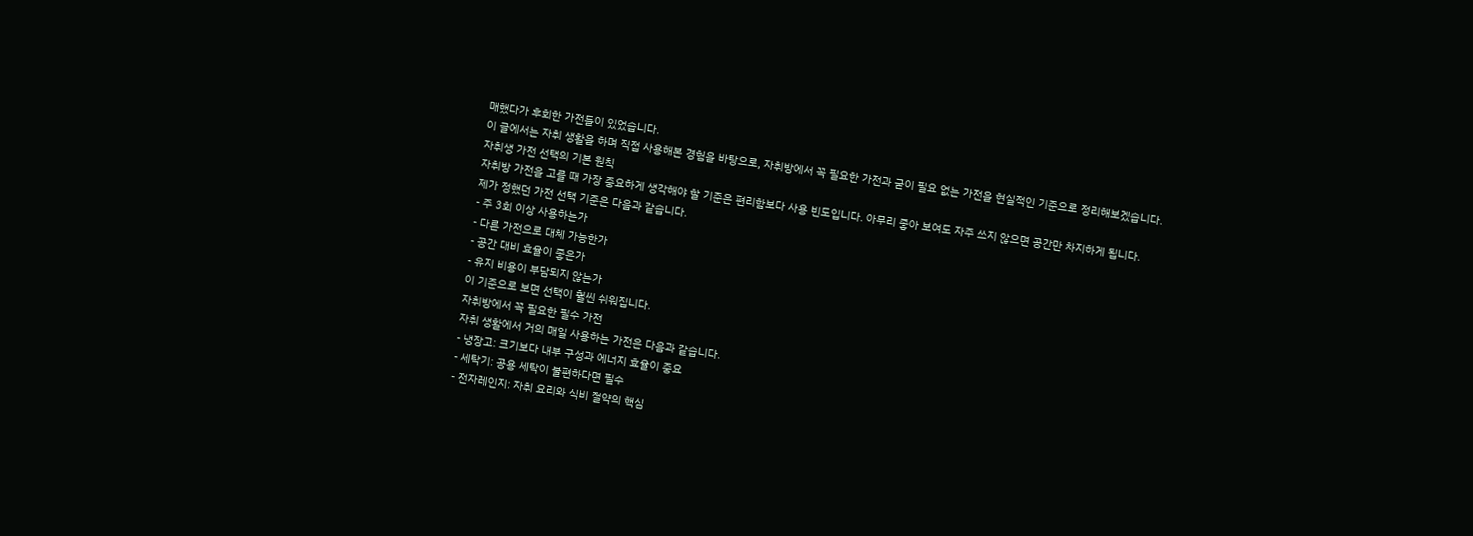매했다가 후회한 가전들이 있었습니다.
이 글에서는 자취 생활을 하며 직접 사용해본 경험을 바탕으로, 자취방에서 꼭 필요한 가전과 굳이 필요 없는 가전을 현실적인 기준으로 정리해보겠습니다.
자취생 가전 선택의 기본 원칙
자취방 가전을 고를 때 가장 중요하게 생각해야 할 기준은 편리함보다 사용 빈도입니다. 아무리 좋아 보여도 자주 쓰지 않으면 공간만 차지하게 됩니다.
제가 정했던 가전 선택 기준은 다음과 같습니다.
- 주 3회 이상 사용하는가
- 다른 가전으로 대체 가능한가
- 공간 대비 효율이 좋은가
- 유지 비용이 부담되지 않는가
이 기준으로 보면 선택이 훨씬 쉬워집니다.
자취방에서 꼭 필요한 필수 가전
자취 생활에서 거의 매일 사용하는 가전은 다음과 같습니다.
- 냉장고: 크기보다 내부 구성과 에너지 효율이 중요
- 세탁기: 공용 세탁이 불편하다면 필수
- 전자레인지: 자취 요리와 식비 절약의 핵심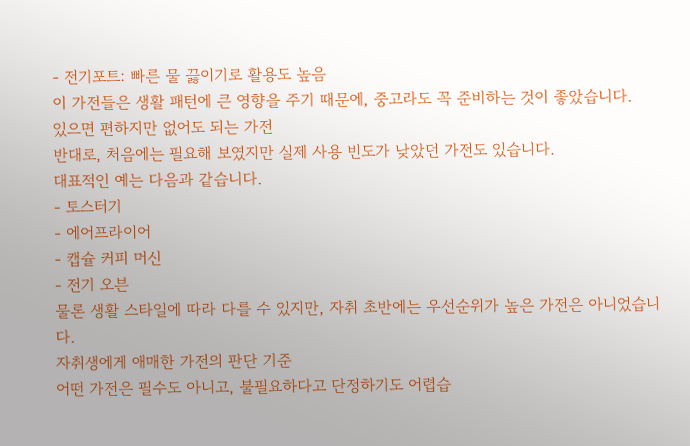- 전기포트: 빠른 물 끓이기로 활용도 높음
이 가전들은 생활 패턴에 큰 영향을 주기 때문에, 중고라도 꼭 준비하는 것이 좋았습니다.
있으면 편하지만 없어도 되는 가전
반대로, 처음에는 필요해 보였지만 실제 사용 빈도가 낮았던 가전도 있습니다.
대표적인 예는 다음과 같습니다.
- 토스터기
- 에어프라이어
- 캡슐 커피 머신
- 전기 오븐
물론 생활 스타일에 따라 다를 수 있지만, 자취 초반에는 우선순위가 높은 가전은 아니었습니다.
자취생에게 애매한 가전의 판단 기준
어떤 가전은 필수도 아니고, 불필요하다고 단정하기도 어렵습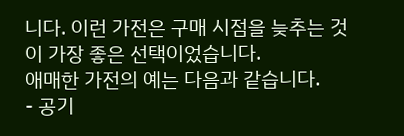니다. 이런 가전은 구매 시점을 늦추는 것이 가장 좋은 선택이었습니다.
애매한 가전의 예는 다음과 같습니다.
- 공기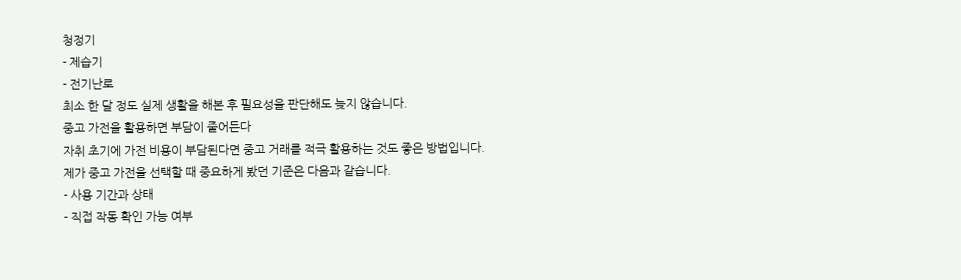청정기
- 제습기
- 전기난로
최소 한 달 정도 실제 생활을 해본 후 필요성을 판단해도 늦지 않습니다.
중고 가전을 활용하면 부담이 줄어든다
자취 초기에 가전 비용이 부담된다면 중고 거래를 적극 활용하는 것도 좋은 방법입니다.
제가 중고 가전을 선택할 때 중요하게 봤던 기준은 다음과 같습니다.
- 사용 기간과 상태
- 직접 작동 확인 가능 여부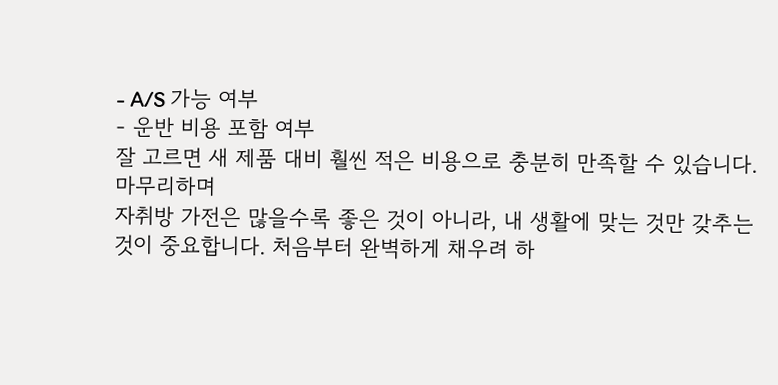- A/S 가능 여부
- 운반 비용 포함 여부
잘 고르면 새 제품 대비 훨씬 적은 비용으로 충분히 만족할 수 있습니다.
마무리하며
자취방 가전은 많을수록 좋은 것이 아니라, 내 생활에 맞는 것만 갖추는 것이 중요합니다. 처음부터 완벽하게 채우려 하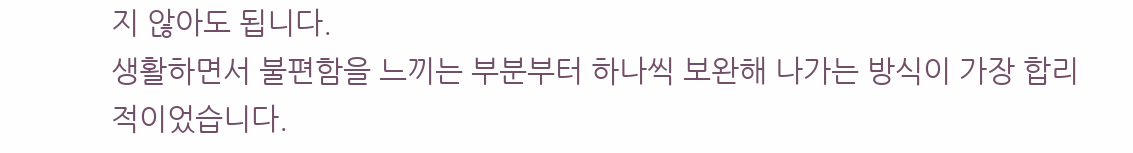지 않아도 됩니다.
생활하면서 불편함을 느끼는 부분부터 하나씩 보완해 나가는 방식이 가장 합리적이었습니다.